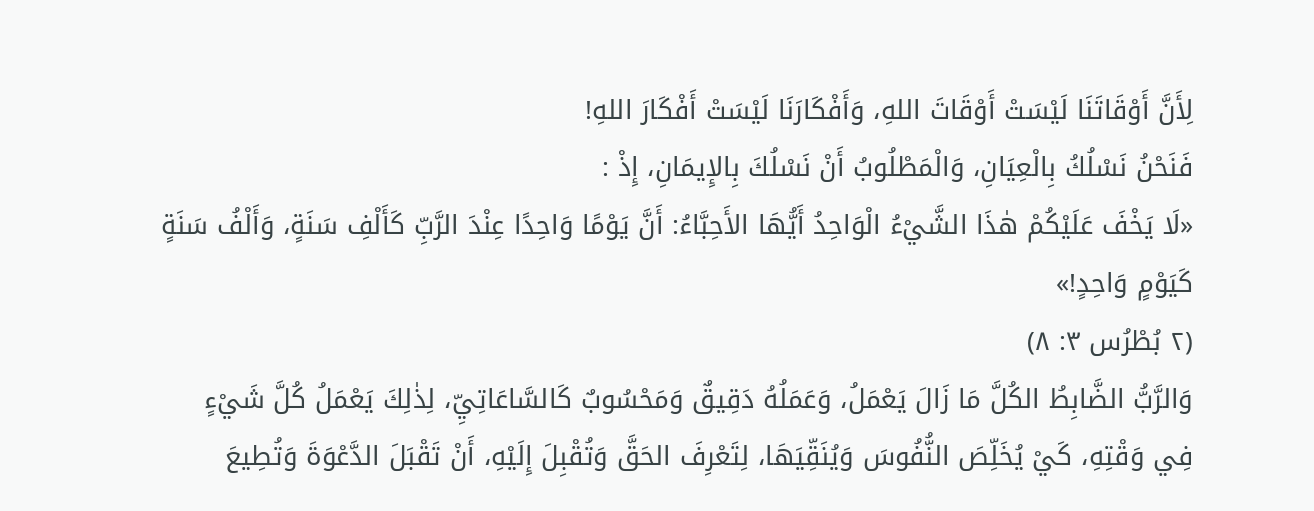لِأَنَّ أَوْقَاتَنَا لَيْسَتْ أَوْقَاتَ اللهِ، وَأَفْكَارَنَا لَيْسَتْ أَفْكَارَ اللهِ!
فَنَحْنُ نَسْلُكُ بِالْعِيَانِ، وَالْمَطْلُوبُ أَنْ نَسْلُكَ بِالإِيمَانِ، إِذْ :
«لَا يَخْفَ عَلَيْكُمْ هٰذَا الشَّيْءُ الْوَاحِدُ أَيُّهَا الأَحِبَّاءُ: أَنَّ يَوْمًا وَاحِدًا عِنْدَ الرَّبِّ كَأَلْفِ سَنَةٍ، وَأَلْفُ سَنَةٍ كَيَوْمٍ وَاحِدٍ!»
(٢ بُطْرُس ٣: ٨)
وَالرَّبُّ الضَّابِطُ الكُلَّ مَا زَالَ يَعْمَلُ، وَعَمَلُهُ دَقِيقٌ وَمَحْسُوبٌ كَالسَّاعَاتِيِّ، لِذٰلِكَ يَعْمَلُ كُلَّ شَيْءٍ فِي وَقْتِهِ، كَيْ يُخَلِّصَ النُّفُوسَ وَيُنَقِّيَهَا، لِتَعْرِفَ الحَقَّ وَتُقْبِلَ إِلَيْهِ، أَنْ تَقْبَلَ الدَّعْوَةَ وَتُطِيعَ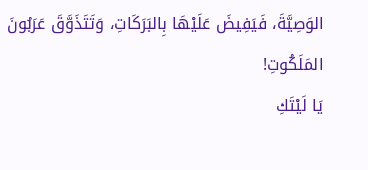الوَصِيَّةَ، فَيَفِيضَ عَلَيْهَا بِالبَرَكَاتِ، وَتَتَذَوَّقَ عَرَبُونَ المَلَكُوتِ!
يَا لَيْتَكِ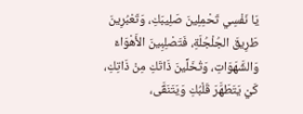يَا نَفْسِي تَحْمِلِينَ صَلِيبَكِ، وَتَعْبُرِينَ طَرِيقَ الجُلْجُلَةِ، فَتَصْلِبِينَ الأَهْوَاءَ وَالشَّهَوَاتِ، وَتُخَلِّينَ ذَاتَكِ مِنْ ذَاتِكِ، كَيْ يَتَطَهَّرَ قَلْبُكِ وَيَتَنَقَّى،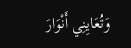وَتُعَايِنِي أَنْوَارَ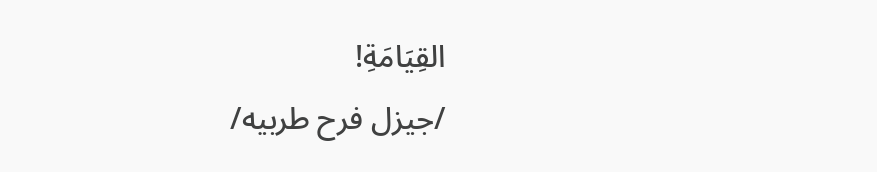القِيَامَةِ!
/جيزل فرح طربيه/